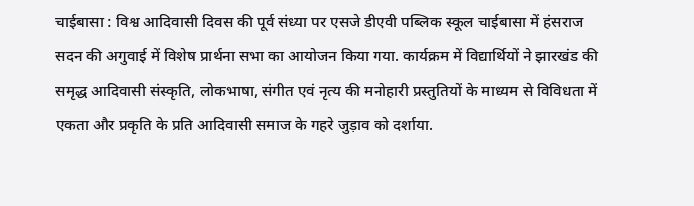चाईबासा : विश्व आदिवासी दिवस की पूर्व संध्या पर एसजे डीएवी पब्लिक स्कूल चाईबासा में हंसराज सदन की अगुवाई में विशेष प्रार्थना सभा का आयोजन किया गया. कार्यक्रम में विद्यार्थियों ने झारखंड की समृद्ध आदिवासी संस्कृति, लोकभाषा, संगीत एवं नृत्य की मनोहारी प्रस्तुतियों के माध्यम से विविधता में एकता और प्रकृति के प्रति आदिवासी समाज के गहरे जुड़ाव को दर्शाया.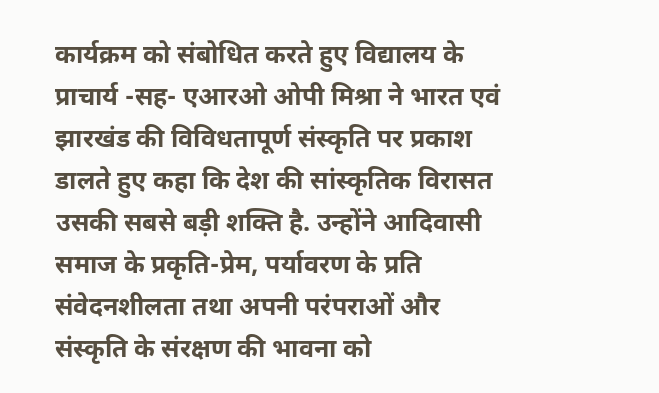कार्यक्रम को संबोधित करते हुए विद्यालय के प्राचार्य -सह- एआरओ ओपी मिश्रा ने भारत एवं झारखंड की विविधतापूर्ण संस्कृति पर प्रकाश डालते हुए कहा कि देश की सांस्कृतिक विरासत उसकी सबसे बड़ी शक्ति है. उन्होंने आदिवासी समाज के प्रकृति-प्रेम, पर्यावरण के प्रति संवेदनशीलता तथा अपनी परंपराओं और संस्कृति के संरक्षण की भावना को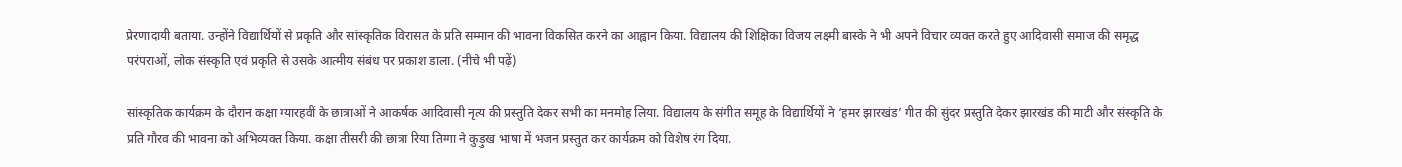प्रेरणादायी बताया. उन्होंने विद्यार्थियों से प्रकृति और सांस्कृतिक विरासत के प्रति सम्मान की भावना विकसित करने का आह्वान किया. विद्यालय की शिक्षिका विजय लक्ष्मी बास्के ने भी अपने विचार व्यक्त करते हुए आदिवासी समाज की समृद्ध परंपराओं, लोक संस्कृति एवं प्रकृति से उसके आत्मीय संबंध पर प्रकाश डाला. (नीचे भी पढ़ें)

सांस्कृतिक कार्यक्रम के दौरान कक्षा ग्यारहवीं के छात्राओं ने आकर्षक आदिवासी नृत्य की प्रस्तुति देकर सभी का मनमोह लिया. विद्यालय के संगीत समूह के विद्यार्थियों ने ‘हमर झारखंड’ गीत की सुंदर प्रस्तुति देकर झारखंड की माटी और संस्कृति के प्रति गौरव की भावना को अभिव्यक्त किया. कक्षा तीसरी की छात्रा रिया तिग्गा ने कुड़ुख भाषा में भजन प्रस्तुत कर कार्यक्रम को विशेष रंग दिया.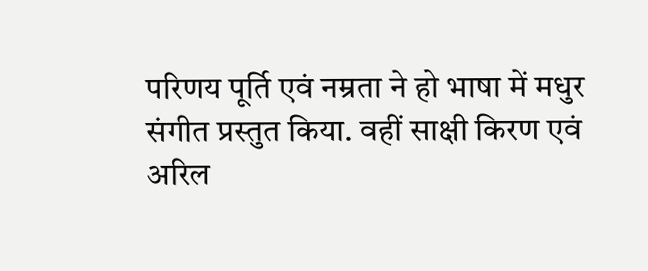परिणय पूर्ति एवं नम्रता ने हो भाषा में मधुर संगीत प्रस्तुत किया. वहीं साक्षी किरण एवं अरिल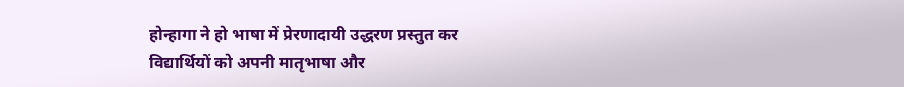होन्हागा ने हो भाषा में प्रेरणादायी उद्धरण प्रस्तुत कर विद्यार्थियों को अपनी मातृभाषा और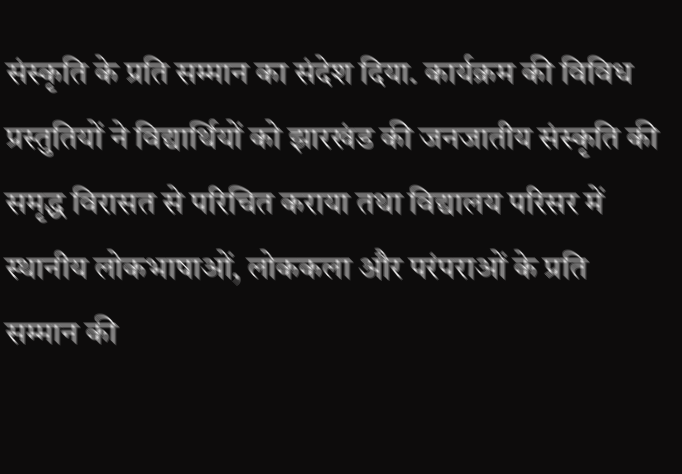संस्कृति के प्रति सम्मान का संदेश दिया. कार्यक्रम की विविध प्रस्तुतियों ने विद्यार्थियों को झारखंड की जनजातीय संस्कृति की समृद्ध विरासत से परिचित कराया तथा विद्यालय परिसर में स्थानीय लोकभाषाओं, लोककला और परंपराओं के प्रति सम्मान की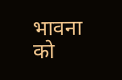भावना को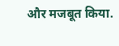और मजबूत किया.